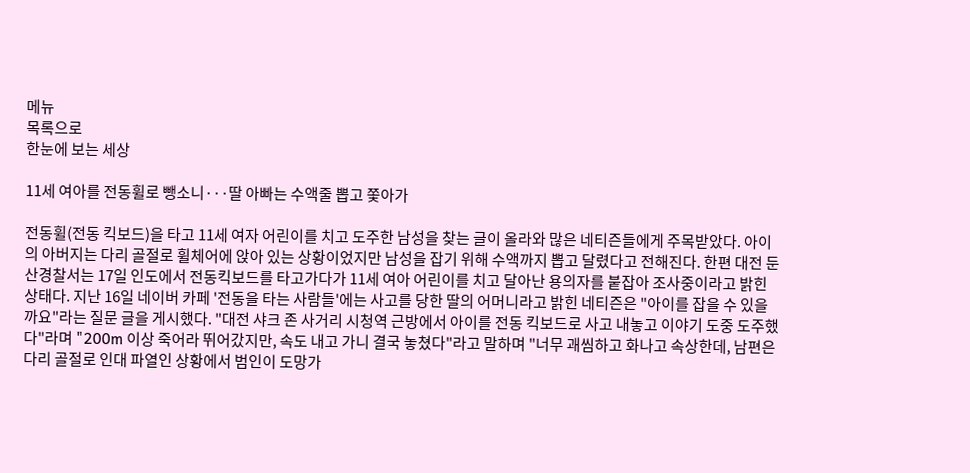메뉴
목록으로
한눈에 보는 세상

11세 여아를 전동휠로 뺑소니···딸 아빠는 수액줄 뽑고 쫓아가

전동휠(전동 킥보드)을 타고 11세 여자 어린이를 치고 도주한 남성을 찾는 글이 올라와 많은 네티즌들에게 주목받았다. 아이의 아버지는 다리 골절로 휠체어에 앉아 있는 상황이었지만 남성을 잡기 위해 수액까지 뽑고 달렸다고 전해진다. 한편 대전 둔산경찰서는 17일 인도에서 전동킥보드를 타고가다가 11세 여아 어린이를 치고 달아난 용의자를 붙잡아 조사중이라고 밝힌 상태다. 지난 16일 네이버 카페 '전동을 타는 사람들'에는 사고를 당한 딸의 어머니라고 밝힌 네티즌은 "아이를 잡을 수 있을까요"라는 질문 글을 게시했다. "대전 샤크 존 사거리 시청역 근방에서 아이를 전동 킥보드로 사고 내놓고 이야기 도중 도주했다"라며 "200m 이상 죽어라 뛰어갔지만, 속도 내고 가니 결국 놓쳤다"라고 말하며 "너무 괘씸하고 화나고 속상한데, 남편은 다리 골절로 인대 파열인 상황에서 범인이 도망가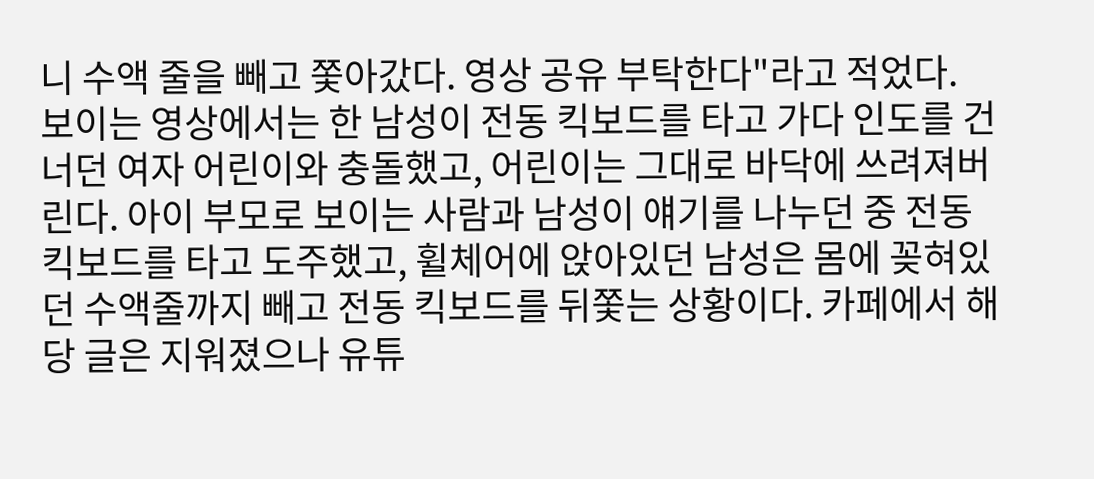니 수액 줄을 빼고 쫓아갔다. 영상 공유 부탁한다"라고 적었다. 보이는 영상에서는 한 남성이 전동 킥보드를 타고 가다 인도를 건너던 여자 어린이와 충돌했고, 어린이는 그대로 바닥에 쓰려져버린다. 아이 부모로 보이는 사람과 남성이 얘기를 나누던 중 전동 킥보드를 타고 도주했고, 휠체어에 앉아있던 남성은 몸에 꽂혀있던 수액줄까지 빼고 전동 킥보드를 뒤쫓는 상황이다. 카페에서 해당 글은 지워졌으나 유튜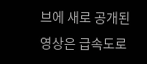브에 새로 공개된 영상은 급속도로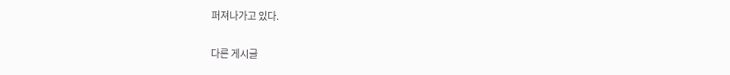퍼져나가고 있다.

다른 게시글